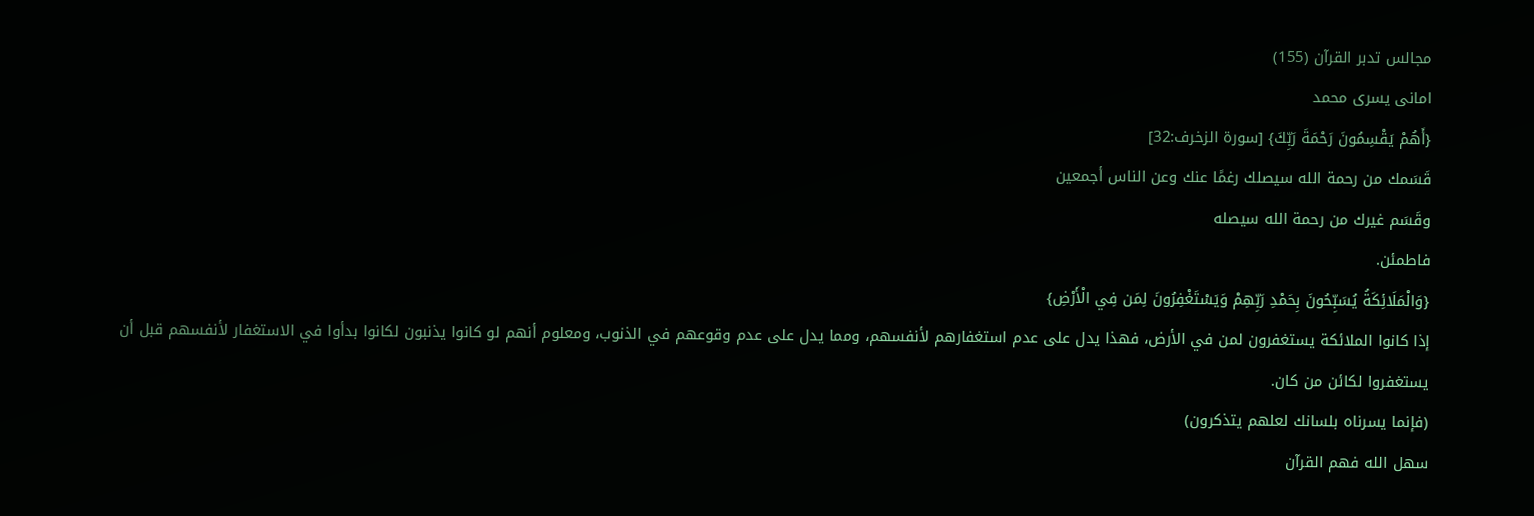مجالس تدبر القرآن (155)
امانى يسرى محمد
{أَهُمْ يَقْسِمُونَ رَحْمَةَ رَبِّكَ} [سورة الزخرف:32]
قَسَمك من رحمة الله سيصلك رغمًا عنك وعن الناس أجمعين
وقَسَم غيرك من رحمة الله سيصله
فاطمئن.
{وَالْمَلَائِكَةُ يُسَبِّحُونَ بِحَمْدِ رَبِّهِمْ وَيَسْتَغْفِرُونَ لِمَن فِي الْأَرْضِ}
إذا كانوا الملائكة يستغفرون لمن في الأرض، فهذا يدل على عدم استغفارهم لأنفسهم، ومما يدل على عدم وقوعهم في الذنوب، ومعلوم أنهم لو كانوا يذنبون لكانوا بدأوا في الاستغفار لأنفسهم قبل أن يستغفروا لكائن من كان.
(فإنما يسرناه بلسانك لعلهم يتذكرون)
سهل الله فهم القرآن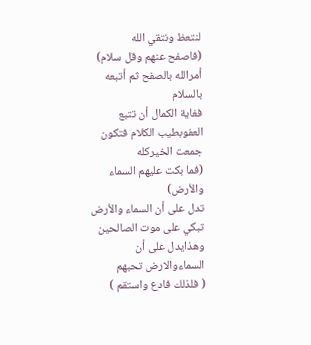لنتعظ ونتقي الله
(فاصفح عنهم وقل سلام)
أمرالله بالصفح ثم أتبعه بالسلام
فغاية الكمال أن تتبع العفوبطيب الكلام فتكون جمعت الخيركله
(فما بكت عليهم السماء والأرض)
تدل على أن السماء والأرض تبكي على موت الصالحين
وهذايدل على أن السماءوالارض تحبهم
( فلذلك فادع واستقم )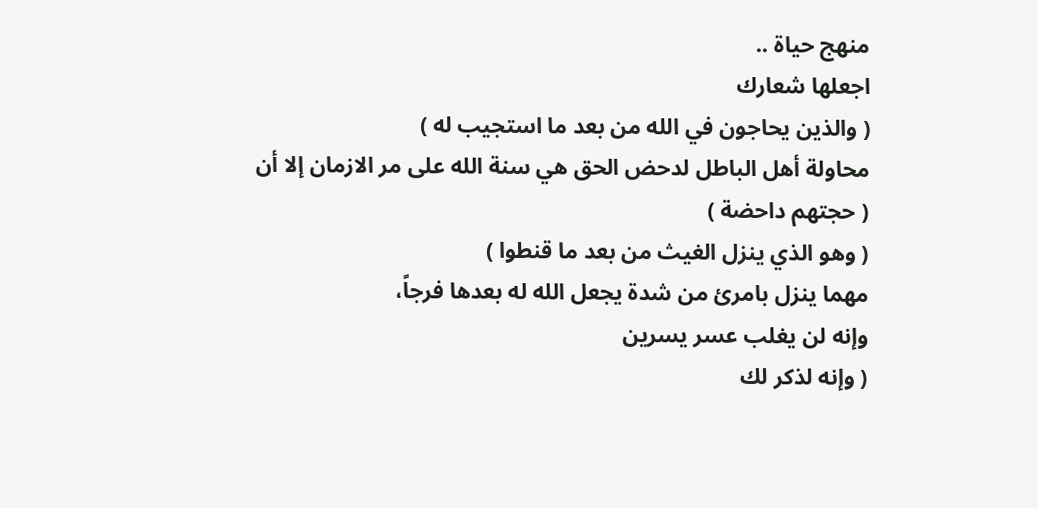منهج حياة ..
اجعلها شعارك
( والذين يحاجون في الله من بعد ما استجيب له )
محاولة أهل الباطل لدحض الحق هي سنة الله على مر الازمان إلا أن
( حجتهم داحضة )
( وهو الذي ينزل الغيث من بعد ما قنطوا )
مهما ينزل بامرئ من شدة يجعل الله له بعدها فرجاً،
وإنه لن يغلب عسر يسرين
( وإنه لذكر لك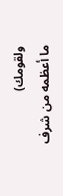ولقومك)
ما أعظمه من شرف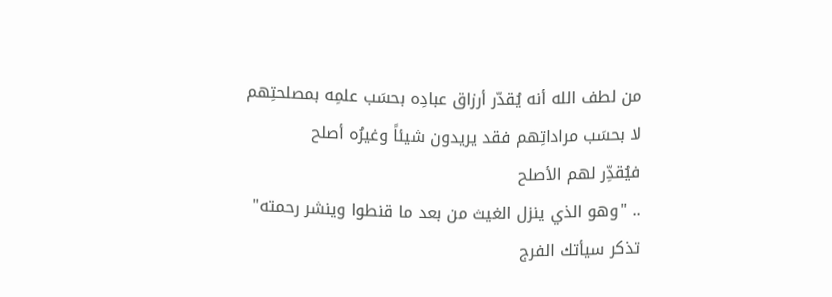من لطف الله أنه يُقدّر أرزاق عبادِه بحسَب علمِه بمصلحتِهم
لا بحسَب مراداتِهم فقد يريدون شيئاً وغيرُه أصلح
فيُقدِّر لهم الأصلح
.. "وهو الذي ينزل الغيث من بعد ما قنطوا وينشر رحمته"
تذكر سيأتك الفرج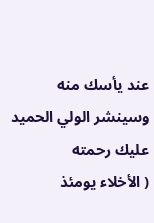عند يأسك منه وسينشر الولي الحميد عليك رحمته
( الأخلاء يومئذ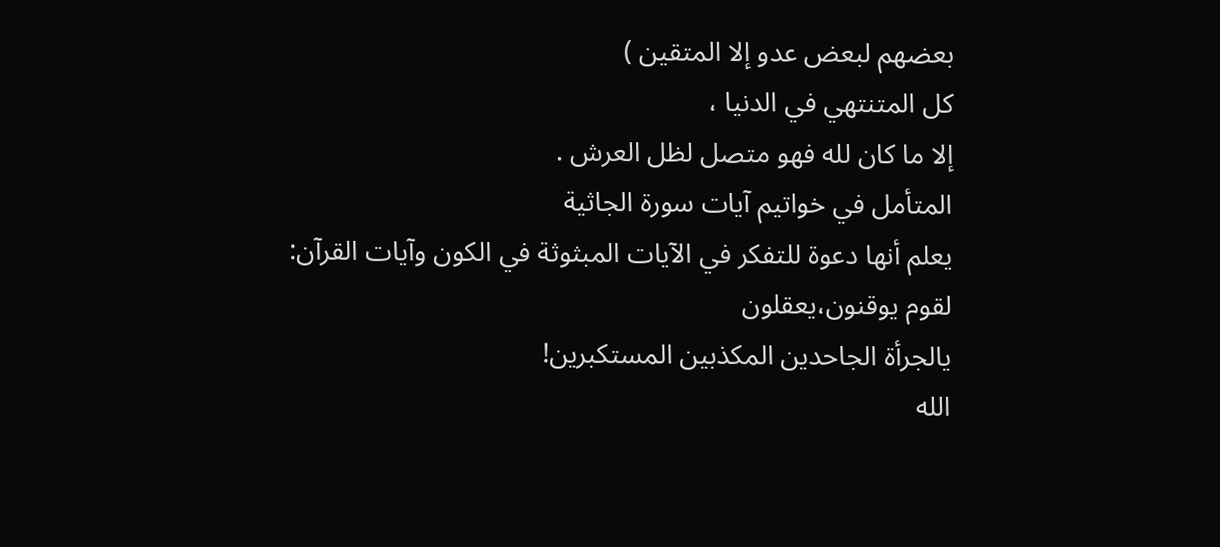بعضهم لبعض عدو إلا المتقين )
كل المتنتهي في الدنيا ،
إلا ما كان لله فهو متصل لظل العرش .
المتأمل في خواتيم آيات سورة الجاثية
يعلم أنها دعوة للتفكر في الآيات المبثوثة في الكون وآيات القرآن:
لقوم يوقنون،يعقلون
يالجرأة الجاحدين المكذبين المستكبرين!
الله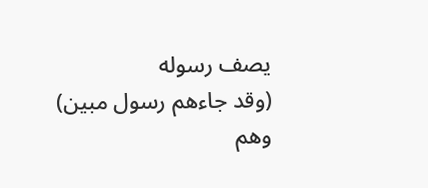يصف رسوله
(وقد جاءهم رسول مبين)
وهم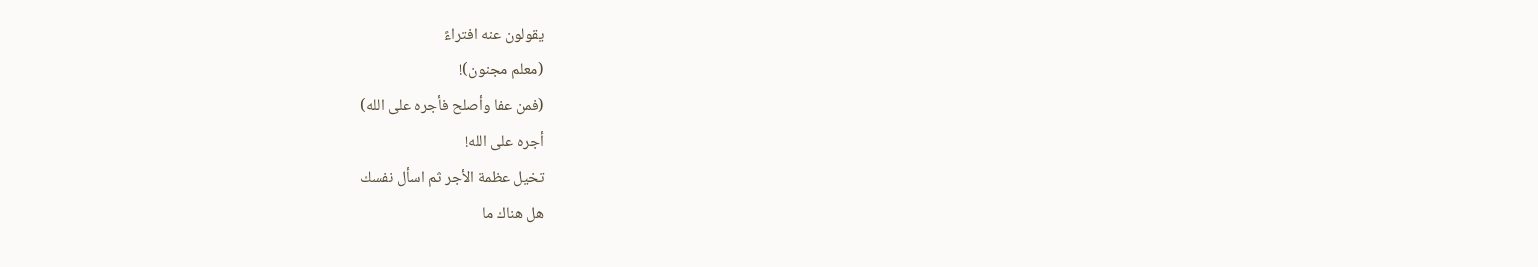يقولون عنه افتراءً
(معلم مجنون)!
(فمن عفا وأصلح فأجره على الله)
أجره على الله!
تخيل عظمة الأجر ثم اسأل نفسك
هل هناك ما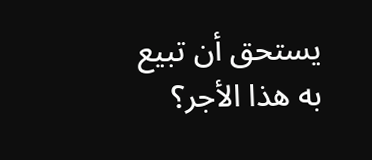يستحق أن تبيع به هذا الأجر؟